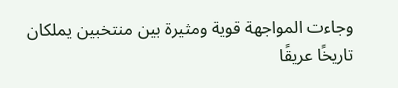وجاءت المواجهة قوية ومثيرة بين منتخبين يملكان تاريخًا عريقًا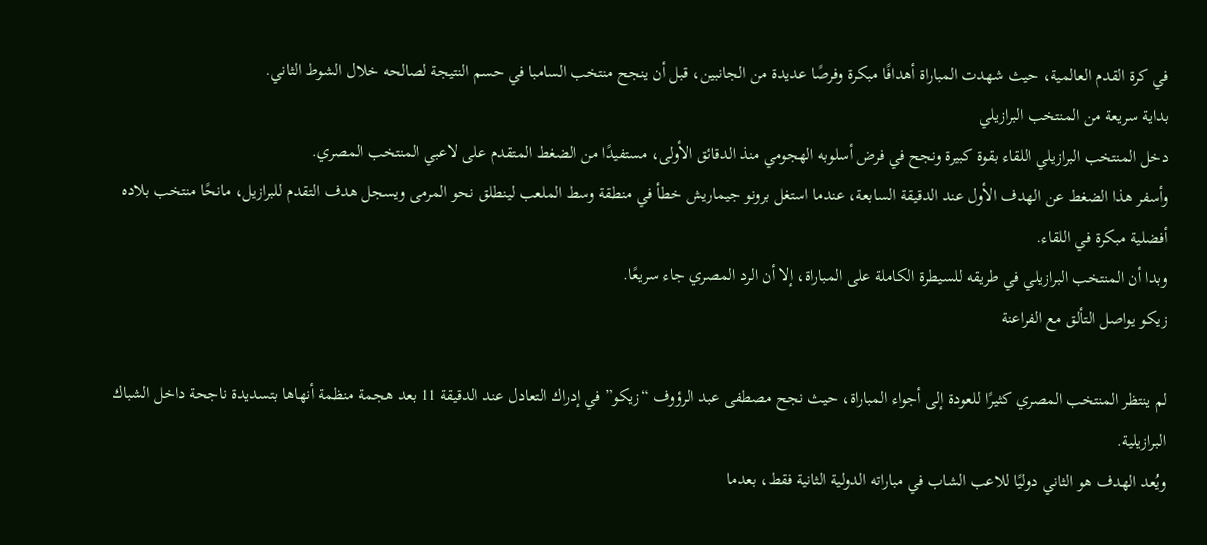في كرة القدم العالمية، حيث شهدت المباراة أهدافًا مبكرة وفرصًا عديدة من الجانبين، قبل أن ينجح منتخب السامبا في حسم النتيجة لصالحه خلال الشوط الثاني.
بداية سريعة من المنتخب البرازيلي
دخل المنتخب البرازيلي اللقاء بقوة كبيرة ونجح في فرض أسلوبه الهجومي منذ الدقائق الأولى، مستفيدًا من الضغط المتقدم على لاعبي المنتخب المصري.
وأسفر هذا الضغط عن الهدف الأول عند الدقيقة السابعة، عندما استغل برونو جيماريش خطأ في منطقة وسط الملعب لينطلق نحو المرمى ويسجل هدف التقدم للبرازيل، مانحًا منتخب بلاده أفضلية مبكرة في اللقاء.
وبدا أن المنتخب البرازيلي في طريقه للسيطرة الكاملة على المباراة، إلا أن الرد المصري جاء سريعًا.
زيكو يواصل التألق مع الفراعنة

لم ينتظر المنتخب المصري كثيرًا للعودة إلى أجواء المباراة، حيث نجح مصطفى عبد الرؤوف “زيكو” في إدراك التعادل عند الدقيقة 11 بعد هجمة منظمة أنهاها بتسديدة ناجحة داخل الشباك البرازيلية.
ويُعد الهدف هو الثاني دوليًا للاعب الشاب في مباراته الدولية الثانية فقط، بعدما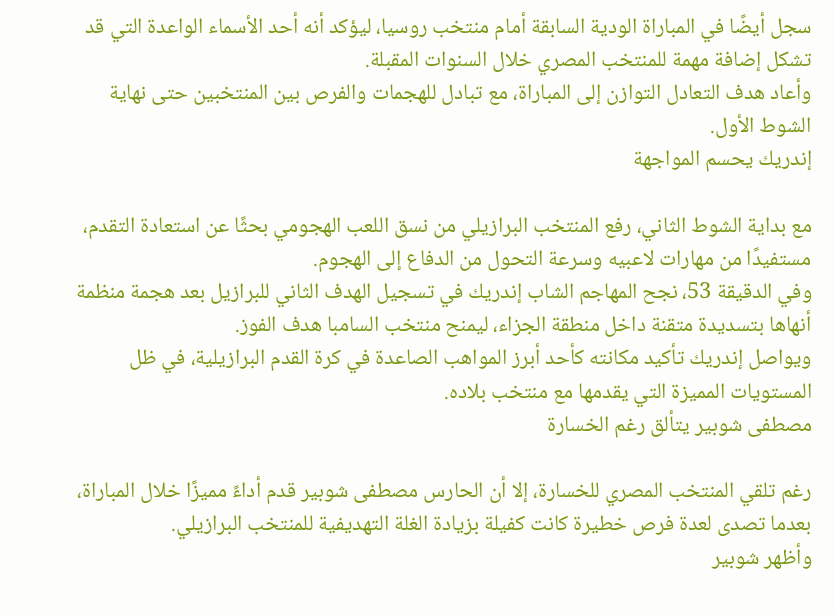سجل أيضًا في المباراة الودية السابقة أمام منتخب روسيا، ليؤكد أنه أحد الأسماء الواعدة التي قد تشكل إضافة مهمة للمنتخب المصري خلال السنوات المقبلة.
وأعاد هدف التعادل التوازن إلى المباراة، مع تبادل للهجمات والفرص بين المنتخبين حتى نهاية الشوط الأول.
إندريك يحسم المواجهة

مع بداية الشوط الثاني، رفع المنتخب البرازيلي من نسق اللعب الهجومي بحثًا عن استعادة التقدم، مستفيدًا من مهارات لاعبيه وسرعة التحول من الدفاع إلى الهجوم.
وفي الدقيقة 53، نجح المهاجم الشاب إندريك في تسجيل الهدف الثاني للبرازيل بعد هجمة منظمة أنهاها بتسديدة متقنة داخل منطقة الجزاء، ليمنح منتخب السامبا هدف الفوز.
ويواصل إندريك تأكيد مكانته كأحد أبرز المواهب الصاعدة في كرة القدم البرازيلية، في ظل المستويات المميزة التي يقدمها مع منتخب بلاده.
مصطفى شوبير يتألق رغم الخسارة

رغم تلقي المنتخب المصري للخسارة، إلا أن الحارس مصطفى شوبير قدم أداءً مميزًا خلال المباراة، بعدما تصدى لعدة فرص خطيرة كانت كفيلة بزيادة الغلة التهديفية للمنتخب البرازيلي.
وأظهر شوبير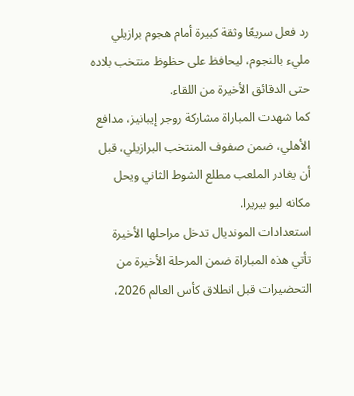رد فعل سريعًا وثقة كبيرة أمام هجوم برازيلي مليء بالنجوم، ليحافظ على حظوظ منتخب بلاده حتى الدقائق الأخيرة من اللقاء.
كما شهدت المباراة مشاركة روجر إيبانيز، مدافع الأهلي، ضمن صفوف المنتخب البرازيلي، قبل أن يغادر الملعب مطلع الشوط الثاني ويحل مكانه ليو بيريرا.
استعدادات المونديال تدخل مراحلها الأخيرة
تأتي هذه المباراة ضمن المرحلة الأخيرة من التحضيرات قبل انطلاق كأس العالم 2026،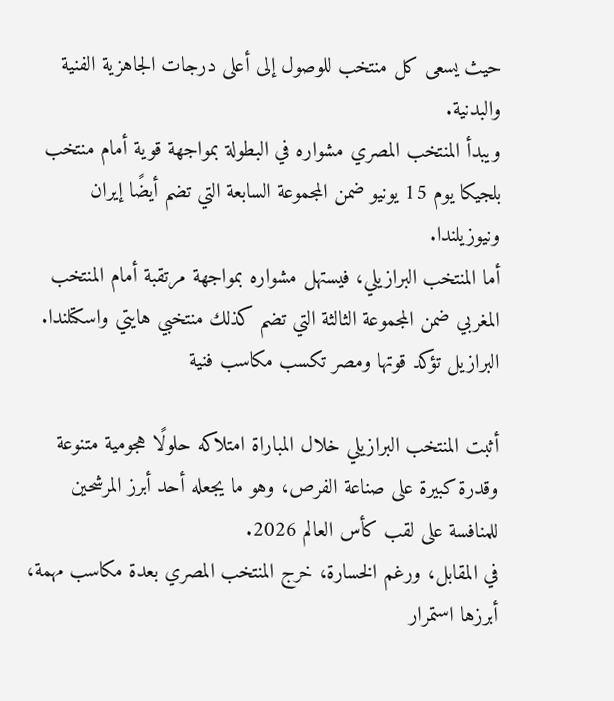حيث يسعى كل منتخب للوصول إلى أعلى درجات الجاهزية الفنية والبدنية.
ويبدأ المنتخب المصري مشواره في البطولة بمواجهة قوية أمام منتخب بلجيكا يوم 15 يونيو ضمن المجموعة السابعة التي تضم أيضًا إيران ونيوزيلندا.
أما المنتخب البرازيلي، فيستهل مشواره بمواجهة مرتقبة أمام المنتخب المغربي ضمن المجموعة الثالثة التي تضم كذلك منتخبي هايتي واسكتلندا.
البرازيل تؤكد قوتها ومصر تكسب مكاسب فنية

أثبت المنتخب البرازيلي خلال المباراة امتلاكه حلولًا هجومية متنوعة وقدرة كبيرة على صناعة الفرص، وهو ما يجعله أحد أبرز المرشحين للمنافسة على لقب كأس العالم 2026.
في المقابل، ورغم الخسارة، خرج المنتخب المصري بعدة مكاسب مهمة، أبرزها استمرار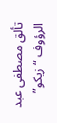تألق مصطفى عبد الرؤوف “زيكو”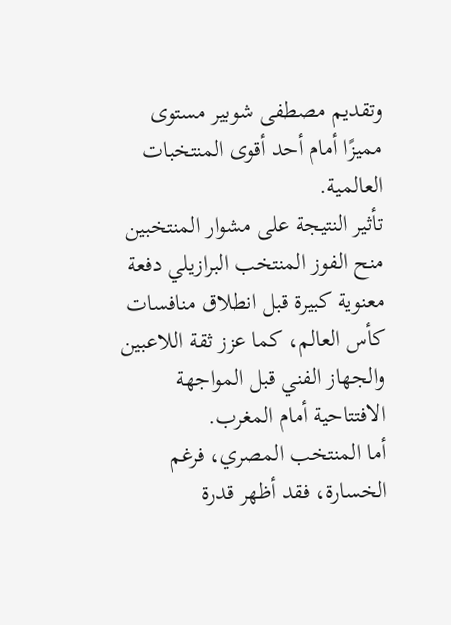وتقديم مصطفى شوبير مستوى مميزًا أمام أحد أقوى المنتخبات العالمية.
تأثير النتيجة على مشوار المنتخبين
منح الفوز المنتخب البرازيلي دفعة معنوية كبيرة قبل انطلاق منافسات كأس العالم، كما عزز ثقة اللاعبين والجهاز الفني قبل المواجهة الافتتاحية أمام المغرب.
أما المنتخب المصري، فرغم الخسارة، فقد أظهر قدرة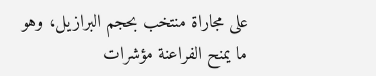على مجاراة منتخب بحجم البرازيل، وهو ما يمنح الفراعنة مؤشرات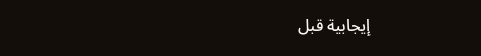إيجابية قبل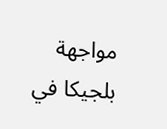مواجهة بلجيكا في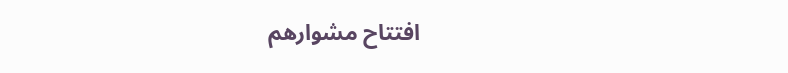افتتاح مشوارهم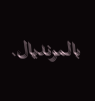بالمونديال.